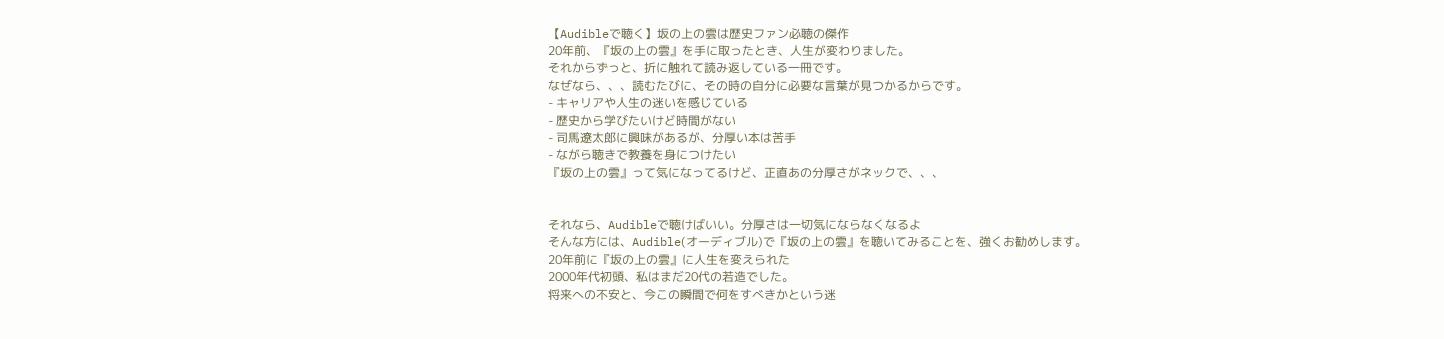【Audibleで聴く】坂の上の雲は歴史ファン必聴の傑作
20年前、『坂の上の雲』を手に取ったとき、人生が変わりました。
それからずっと、折に触れて読み返している一冊です。
なぜなら、、、読むたびに、その時の自分に必要な言葉が見つかるからです。
- キャリアや人生の迷いを感じている
- 歴史から学びたいけど時間がない
- 司馬遼太郎に興味があるが、分厚い本は苦手
- ながら聴きで教養を身につけたい
『坂の上の雲』って気になってるけど、正直あの分厚さがネックで、、、


それなら、Audibleで聴けばいい。分厚さは一切気にならなくなるよ
そんな方には、Audible(オーディブル)で『坂の上の雲』を聴いてみることを、強くお勧めします。
20年前に『坂の上の雲』に人生を変えられた
2000年代初頭、私はまだ20代の若造でした。
将来への不安と、今この瞬間で何をすべきかという迷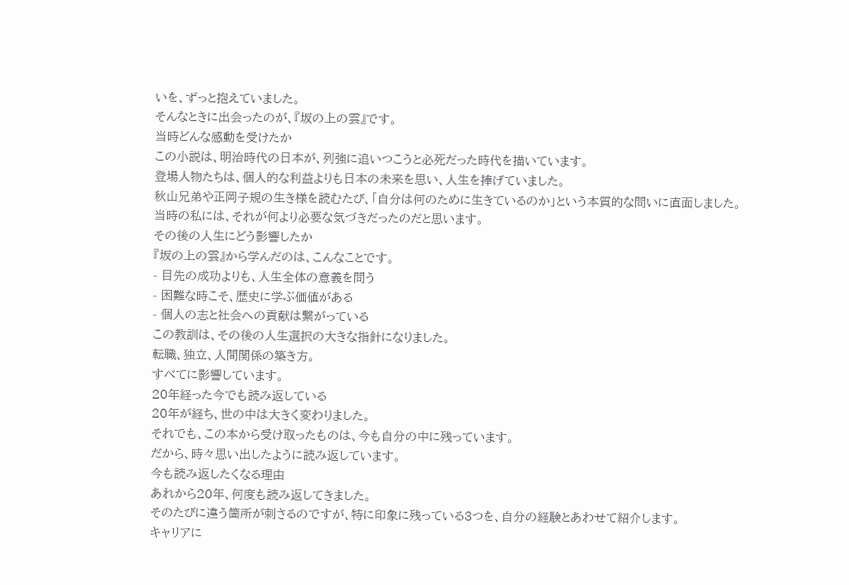いを、ずっと抱えていました。
そんなときに出会ったのが、『坂の上の雲』です。
当時どんな感動を受けたか
この小説は、明治時代の日本が、列強に追いつこうと必死だった時代を描いています。
登場人物たちは、個人的な利益よりも日本の未来を思い、人生を捧げていました。
秋山兄弟や正岡子規の生き様を読むたび、「自分は何のために生きているのか」という本質的な問いに直面しました。
当時の私には、それが何より必要な気づきだったのだと思います。
その後の人生にどう影響したか
『坂の上の雲』から学んだのは、こんなことです。
- 目先の成功よりも、人生全体の意義を問う
- 困難な時こそ、歴史に学ぶ価値がある
- 個人の志と社会への貢献は繋がっている
この教訓は、その後の人生選択の大きな指針になりました。
転職、独立、人間関係の築き方。
すべてに影響しています。
20年経った今でも読み返している
20年が経ち、世の中は大きく変わりました。
それでも、この本から受け取ったものは、今も自分の中に残っています。
だから、時々思い出したように読み返しています。
今も読み返したくなる理由
あれから20年、何度も読み返してきました。
そのたびに違う箇所が刺さるのですが、特に印象に残っている3つを、自分の経験とあわせて紹介します。
キャリアに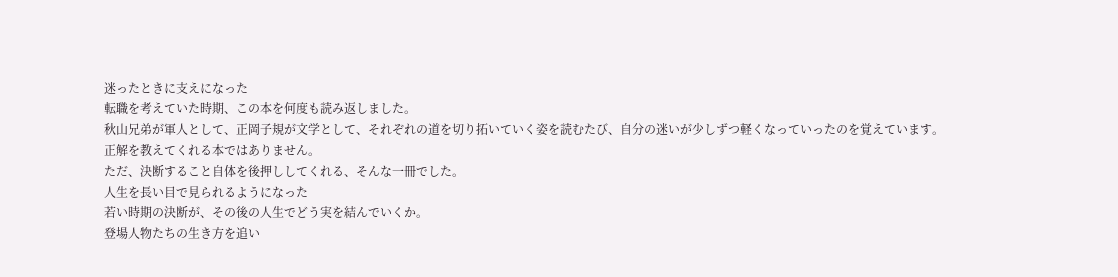迷ったときに支えになった
転職を考えていた時期、この本を何度も読み返しました。
秋山兄弟が軍人として、正岡子規が文学として、それぞれの道を切り拓いていく姿を読むたび、自分の迷いが少しずつ軽くなっていったのを覚えています。
正解を教えてくれる本ではありません。
ただ、決断すること自体を後押ししてくれる、そんな一冊でした。
人生を長い目で見られるようになった
若い時期の決断が、その後の人生でどう実を結んでいくか。
登場人物たちの生き方を追い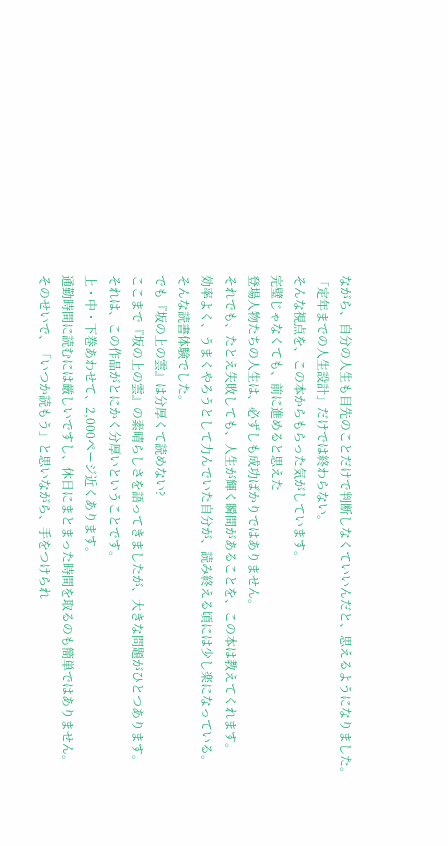ながら、自分の人生も目先のことだけで判断しなくていいんだと、思えるようになりました。
「定年までの人生設計」だけでは終わらない。
そんな視点を、この本からもらった気がしています。
完璧じゃなくても、前に進めると思えた
登場人物たちの人生は、必ずしも成功ばかりではありません。
それでも、たとえ失敗しても、人生が輝く瞬間があることを、この本は教えてくれます。
効率よく、うまくやろうとして力んでいた自分が、読み終える頃には少し楽になっている。
そんな読書体験でした。
でも『坂の上の雲』は分厚くて読めない?
ここまで『坂の上の雲』の素晴らしさを語ってきましたが、大きな問題がひとつあります。
それは、この作品がとにかく分厚いということです。
上・中・下巻あわせて、2,000ページ近くあります。
通勤時間に読むには厳しいですし、休日にまとまった時間を取るのも簡単ではありません。
そのせいで、「いつか読もう」と思いながら、手をつけられ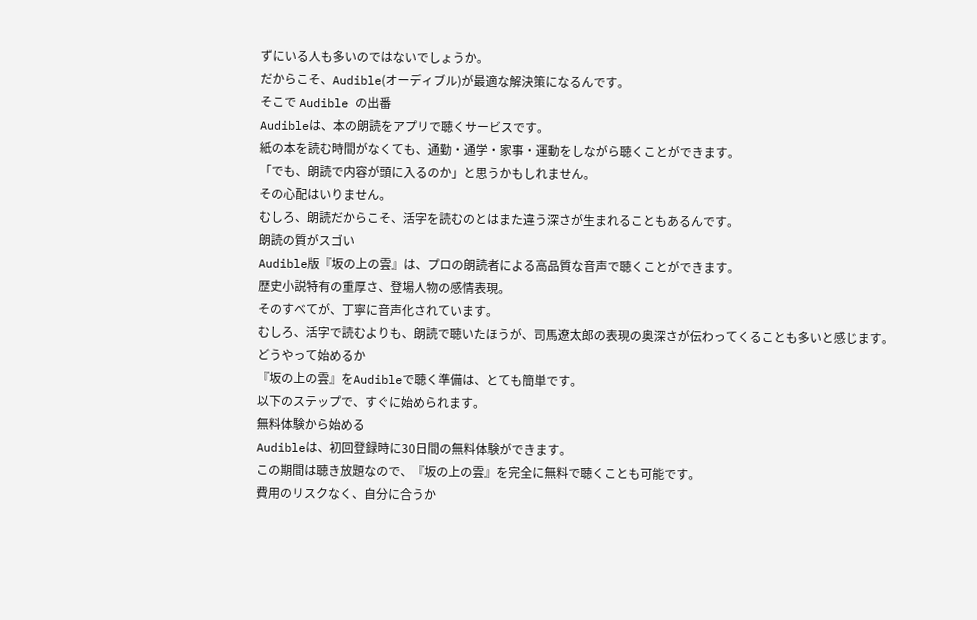ずにいる人も多いのではないでしょうか。
だからこそ、Audible(オーディブル)が最適な解決策になるんです。
そこで Audible の出番
Audibleは、本の朗読をアプリで聴くサービスです。
紙の本を読む時間がなくても、通勤・通学・家事・運動をしながら聴くことができます。
「でも、朗読で内容が頭に入るのか」と思うかもしれません。
その心配はいりません。
むしろ、朗読だからこそ、活字を読むのとはまた違う深さが生まれることもあるんです。
朗読の質がスゴい
Audible版『坂の上の雲』は、プロの朗読者による高品質な音声で聴くことができます。
歴史小説特有の重厚さ、登場人物の感情表現。
そのすべてが、丁寧に音声化されています。
むしろ、活字で読むよりも、朗読で聴いたほうが、司馬遼太郎の表現の奥深さが伝わってくることも多いと感じます。
どうやって始めるか
『坂の上の雲』をAudibleで聴く準備は、とても簡単です。
以下のステップで、すぐに始められます。
無料体験から始める
Audibleは、初回登録時に30日間の無料体験ができます。
この期間は聴き放題なので、『坂の上の雲』を完全に無料で聴くことも可能です。
費用のリスクなく、自分に合うか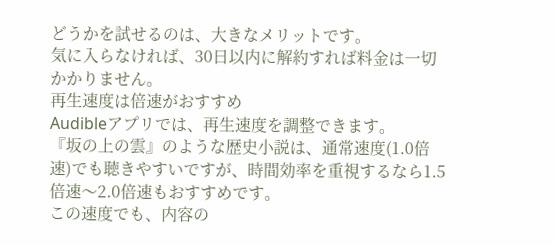どうかを試せるのは、大きなメリットです。
気に入らなければ、30日以内に解約すれば料金は一切かかりません。
再生速度は倍速がおすすめ
Audibleアプリでは、再生速度を調整できます。
『坂の上の雲』のような歴史小説は、通常速度(1.0倍速)でも聴きやすいですが、時間効率を重視するなら1.5倍速〜2.0倍速もおすすめです。
この速度でも、内容の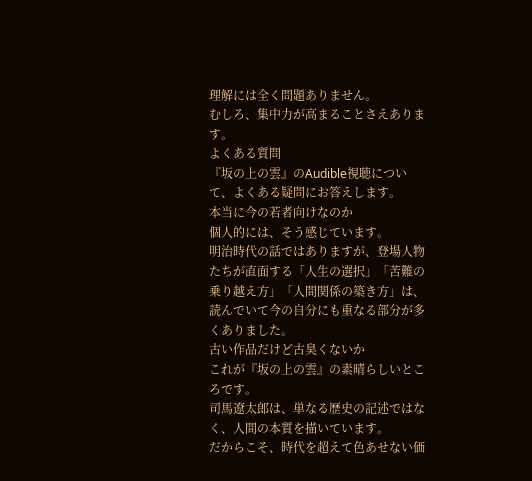理解には全く問題ありません。
むしろ、集中力が高まることさえあります。
よくある質問
『坂の上の雲』のAudible視聴について、よくある疑問にお答えします。
本当に今の若者向けなのか
個人的には、そう感じています。
明治時代の話ではありますが、登場人物たちが直面する「人生の選択」「苦難の乗り越え方」「人間関係の築き方」は、読んでいて今の自分にも重なる部分が多くありました。
古い作品だけど古臭くないか
これが『坂の上の雲』の素晴らしいところです。
司馬遼太郎は、単なる歴史の記述ではなく、人間の本質を描いています。
だからこそ、時代を超えて色あせない価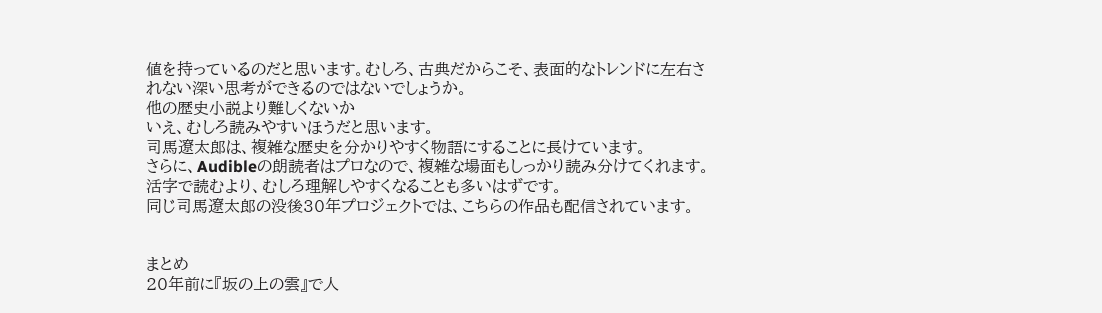値を持っているのだと思います。むしろ、古典だからこそ、表面的なトレンドに左右されない深い思考ができるのではないでしょうか。
他の歴史小説より難しくないか
いえ、むしろ読みやすいほうだと思います。
司馬遼太郎は、複雑な歴史を分かりやすく物語にすることに長けています。
さらに、Audibleの朗読者はプロなので、複雑な場面もしっかり読み分けてくれます。活字で読むより、むしろ理解しやすくなることも多いはずです。
同じ司馬遼太郎の没後30年プロジェクトでは、こちらの作品も配信されています。


まとめ
20年前に『坂の上の雲』で人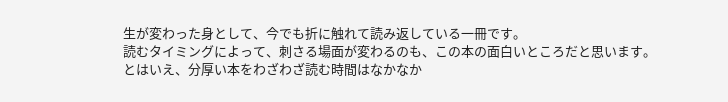生が変わった身として、今でも折に触れて読み返している一冊です。
読むタイミングによって、刺さる場面が変わるのも、この本の面白いところだと思います。
とはいえ、分厚い本をわざわざ読む時間はなかなか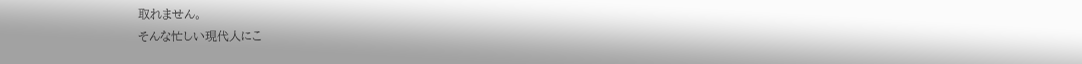取れません。
そんな忙しい現代人にこ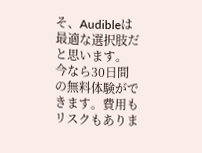そ、Audibleは最適な選択肢だと思います。
今なら30日間の無料体験ができます。費用もリスクもありま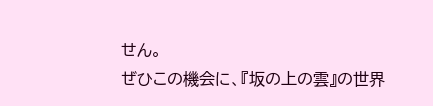せん。
ぜひこの機会に、『坂の上の雲』の世界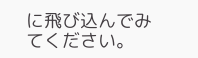に飛び込んでみてください。